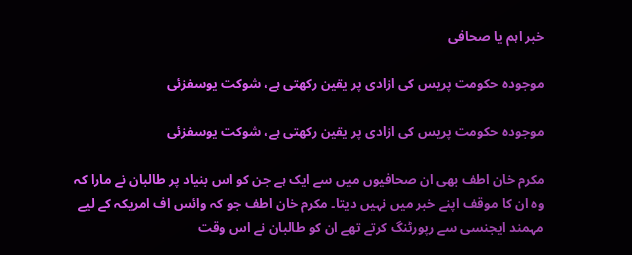خبر اہم یا صحافی

موجودہ حکومت پریس کی ازادی پر یقین رکھتی ہے، شوکت یوسفزئی

موجودہ حکومت پریس کی ازادی پر یقین رکھتی ہے، شوکت یوسفزئی

مکرم خان اطف بھی ان صحافیوں میں سے ایک ہے جن کو اس بنیاد پر طالبان نے مارا کہ وہ ان کا موقف اپنے خبر میں نہیں دیتا۔ مکرم خان اطف جو کہ وائس اف امریکہ کے لیے مہمند ایجنسی سے رپورٹنگ کرتے تھے ان کو طالبان نے اس وقت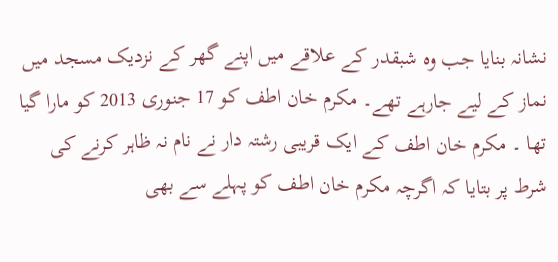نشانہ بنایا جب وہ شبقدر کے علاقے میں اپنے گھر کے نزدیک مسجد میں نماز کے لیے جارہے تھے۔ مکرم خان اطف کو 17 جنوری 2013 کو مارا گیا تھا ۔ مکرم خان اطف کے ایک قریبی رشتہ دار نے نام نہ ظاہر کرنے کی شرط پر بتایا کہ اگرچہ مکرم خان اطف کو پہلے سے بھی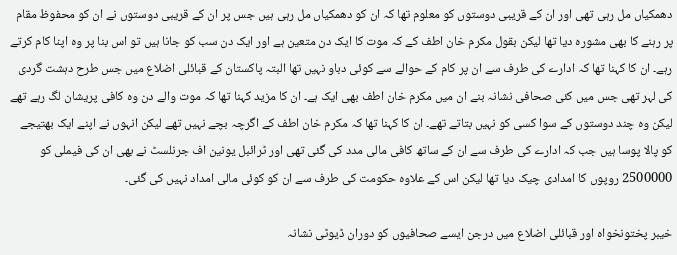دھمکیاں مل رہی تھی اور ان کے قریبی دوستوں کو معلوم تھا کہ ان کو دھمکیاں مل رہی ہیں جس پر ان کے قریبی دوستوں نے ان کو محفوظ مقام پر رہنے کا بھی مشورہ دیا تھا لیکن بقول مکرم خان اطف کے کہ موت کا ایک دن متعین ہے اور ایک دن سب کو جانا ہیں تو اس بنا پر وہ اپنا کام کرتے رہے۔ ان کا کہنا تھا کہ ادارے کی طرف سے ان پر کام کے حوالے سے کوئی دباو نہیں تھا البتہ پاکستان کے قبائلی اضلاع میں جس طرح دہشت گردی کی لہر تھی جس میں کئی صحافی نشانہ بنے ان میں مکرم خان اطف بھی ایک ہے۔ ان کا مزید کہنا تھا کہ موت والے دن وہ کافی پریشان لگ رہے تھے لیکن وہ چند دوستوں کے سوا کسی کو نہیں بتاتے تھے۔ ان کا کہنا تھا کہ مکرم خان اطف کے اگرچہ بچے نہیں تھے لیکن انہوں نے اپنے ایک بھتیجے کو پالا پوسا ہیں جب کہ ادارے کی طرف سے ان کے ساتھ کافی مالی مدد کی گئی تھی اور ٹرائبل یونین اف جرنلسٹ نے بھی ان کی فیملی کو 2500000 روپوں کا امدادی چیک دیا تھا لیکن اس کے علاوہ حکومت کی طرف سے ان کو کوئی مالی امداد نہیں کی گئی۔

خیبر پختونخواہ اور قبائلی اضلاع میں درجن ایسے صحافیوں کو دوران ڈیوٹی نشانہ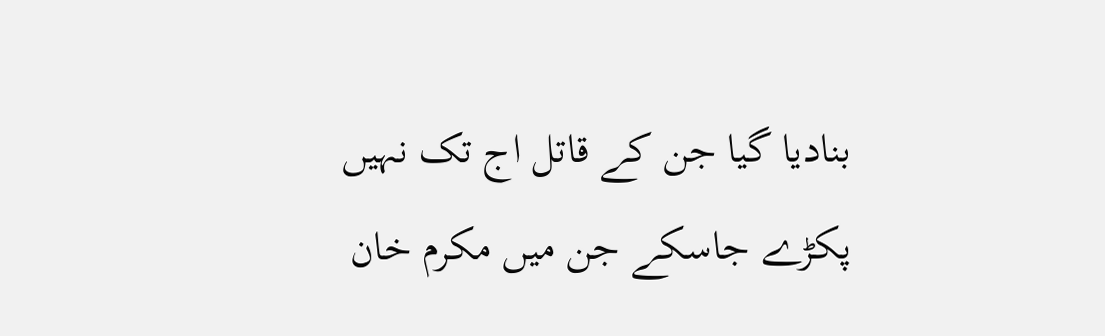بنادیا گیا جن کے قاتل اج تک نہیں پکڑے جاسکے جن میں مکرم خان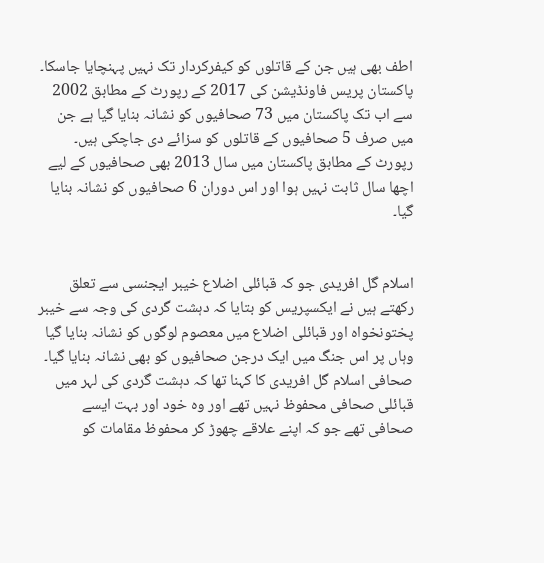اطف بھی ہیں جن کے قاتلوں کو کیفرکردار تک نہیں پہنچایا جاسکا۔ پاکستان پریس فاونڈیشن کی 2017 کے رپورٹ کے مطابق 2002 سے اب تک پاکستان میں 73 صحافیوں کو نشانہ بنایا گیا ہے جن میں صرف 5 صحافیوں کے قاتلوں کو سزائے دی جاچکی ہیں۔ رپورٹ کے مطابق پاکستان میں سال 2013 بھی صحافیوں کے لیے اچھا سال ثابت نہیں ہوا اور اس دوران 6 صحافیوں کو نشانہ بنایا گیا۔


اسلام گل افریدی جو کہ قبائلی اضلاع خیبر ایجنسی سے تعلق رکھتے ہیں نے ایکسپریس کو بتایا کہ دہشت گردی کی وجہ سے خیبر پختونخواہ اور قبائلی اضلاع میں معصوم لوگوں کو نشانہ بنایا گیا وہاں پر اس جنگ میں ایک درجن صحافیوں کو بھی نشانہ بنایا گیا۔ صحافی اسلام گل افریدی کا کہنا تھا کہ دہشت گردی کی لہر میں قبائلی صحافی محفوظ نہیں تھے اور وہ خود اور بہت ایسے صحافی تھے جو کہ اپنے علاقے چھوڑ کر محفوظ مقامات کو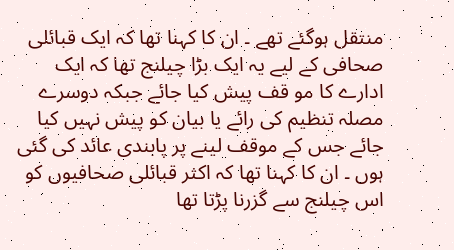منتقل ہوگئے تھے ۔ ان کا کہنا تھا کہ ایک قبائلی صحافی کے لیے یہ ایک بڑا چیلنج تھا کہ ایک ادارے کا مو قف پیش کیا جائے جبکہ دوسرے مصلہ تنظیم کی رائے یا بیان کو پیش نہیں کیا جائے جس کے موقف لینے پر پابندی عائد کی گئی ہوں ۔ ان کا کہنا تھا کہ اکثر قبائلی صحافیوں کو اس چیلنج سے گزرنا پڑتا تھا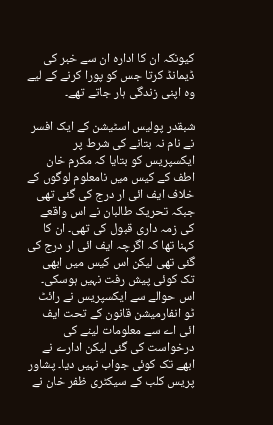کیونکہ ان کا ادارہ ان سے خبر کی ڈیمانڈ کرتا جس کو پورا کرنے کے لیے وہ اپنی زندگی ہار جاتے تھے۔

شبقدر پولیس اسٹیشن کے ایک افسر نے نام نہ بتانے کی شرط پر ایکسپریس کو بتایا کہ مکرم خان اطف کے کیس میں نامعلوم لوگوں کے خلاف ایف ائی ار درج کی گئی تھی جبکہ تحریک طالبان نے اس واقعے کی زمہ داری قبول کی تھی۔ ان کا کہنا تھا کہ اگرچہ ایف ائی ار درج کی گئی تھی لیکن اس کیس میں ابھی تک کوئی پیش رفت نہیں ہوسکی۔ اس حوالے سے ایکسپریس نے رائٹ ٹو انفارمیشن قانون کے تحت ایف ائی اے سے معلومات لینے کی درخواست کی گئی لیکن ادارے نے ابھے تک کوئی جواب نہیں دیا۔ پشاور پریس کلب کے سیکٹری ظفر خان نے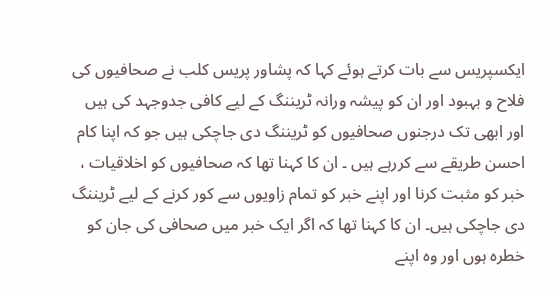ایکسپریس سے بات کرتے ہوئے کہا کہ پشاور پریس کلب نے صحافیوں کی فلاح و بہبود اور ان کو پیشہ ورانہ ٹریننگ کے لیے کافی جدوجہد کی ہیں اور ابھی تک درجنوں صحافیوں کو ٹریننگ دی جاچکی ہیں جو کہ اپنا کام احسن طریقے سے کررہے ہیں ۔ ان کا کہنا تھا کہ صحافیوں کو اخلاقیات ، خبر کو مثبت کرنا اور اپنے خبر کو تمام زاویوں سے کور کرنے کے لیے ٹریننگ دی جاچکی ہیں۔ ان کا کہنا تھا کہ اگر ایک خبر میں صحافی کی جان کو خطرہ ہوں اور وہ اپنے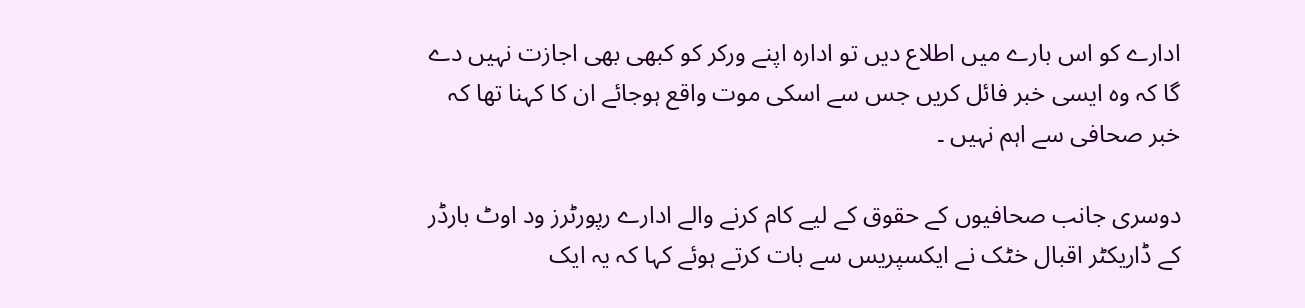ادارے کو اس بارے میں اطلاع دیں تو ادارہ اپنے ورکر کو کبھی بھی اجازت نہیں دے گا کہ وہ ایسی خبر فائل کریں جس سے اسکی موت واقع ہوجائے ان کا کہنا تھا کہ خبر صحافی سے اہم نہیں ۔

دوسری جانب صحافیوں کے حقوق کے لیے کام کرنے والے ادارے رپورٹرز ود اوٹ بارڈر کے ڈاریکٹر اقبال خٹک نے ایکسپریس سے بات کرتے ہوئے کہا کہ یہ ایک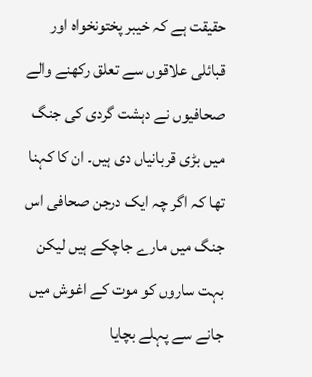حقیقت ہے کہ خیبر پختونخواہ اور قبائلی علاقوں سے تعلق رکھنے والے صحافیوں نے دہشت گردی کی جنگ میں بڑی قربانیاں دی ہیں۔ ان کا کہنا تھا کہ اگر چہ ایک درجن صحافی اس جنگ میں مارے جاچکے ہیں لیکن بہت ساروں کو موت کے اغوش میں جانے سے پہلے بچایا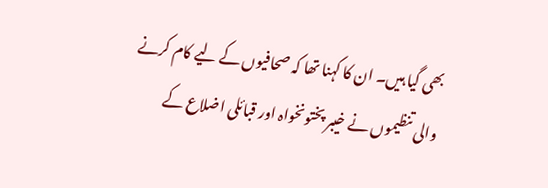بھی گیا ہیں۔ ان کا کہنا تھا کہ صحافیوں کے لیے کام کرنے والی تنظیموں نے خیبر پختونخواہ اور قبائلی اضلاع کے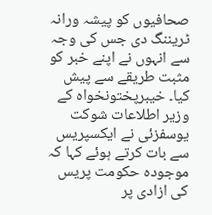صحافیوں کو پیشہ ورانہ ٹریننگ دی جس کی وجہ سے انہوں نے اپنے خبر کو مثبت طریقے سے پیش کیا۔ خیبرپختونخواہ کے وزیر اطلاعات شوکت یوسفزئی نے ایکسپریس سے بات کرتے ہوئے کہا کہ موجودہ حکومت پریس کی ازادی پر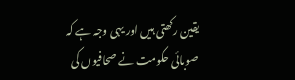یقین رکھتی ہیں اور یہی وجہ ہے کہ صوبائی حکومت نے صحافیوں کی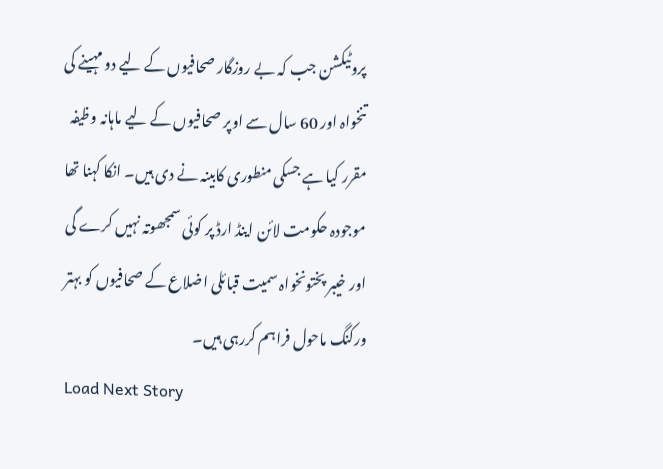پروٹیکشن جب کہ بے روزگار صحافیوں کے لیے دو مہینے کی تنخواہ اور 60 سال سے اوپر صحافیوں کے لیے ماہانہ وظیفہ مقرر کیا ہے جسکی منطوری کابینہ نے دی ہیں۔ انکا کہنا تھا موجودہ حکومت لائن اینڈ ارڈ پر کوئی سمجھوتہ نہیں کرے گی اور خیبر پختونخواہ سمیت قبائلی اضلاع کے صحافیوں کو بہتر ورکنگ ماحول فراہم کررہی ہیں۔
Load Next Story